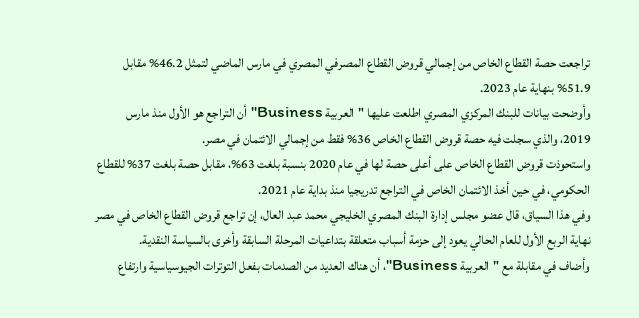تراجعت حصة القطاع الخاص من إجمالي قروض القطاع المصرفي المصري في مارس الماضي لتمثل 46.2% مقابل 51.9% بنهاية عام 2023.
وأوضحت بيانات للبنك المركزي المصري اطلعت عليها "العربية Business" أن التراجع هو الأول منذ مارس 2019، والذي سجلت فيه حصة قروض القطاع الخاص 36% فقط من إجمالي الائتمان في مصر.
واستحوذت قروض القطاع الخاص على أعلى حصة لها في عام 2020 بنسبة بلغت 63%، مقابل حصة بلغت 37% للقطاع الحكومي، في حين أخذ الائتمان الخاص في التراجع تدريجيا منذ بداية عام 2021.
وفي هذا السياق، قال عضو مجلس إدارة البنك المصري الخليجي محمد عبد العال، إن تراجع قروض القطاع الخاص في مصر نهاية الربع الأول للعام الحالي يعود إلى حزمة أسباب متعلقة بتداعيات المرحلة السابقة وأخرى بالسياسة النقدية.
وأضاف في مقابلة مع "العربية Business"، أن هناك العديد من الصدمات بفعل التوترات الجيوسياسية وارتفاع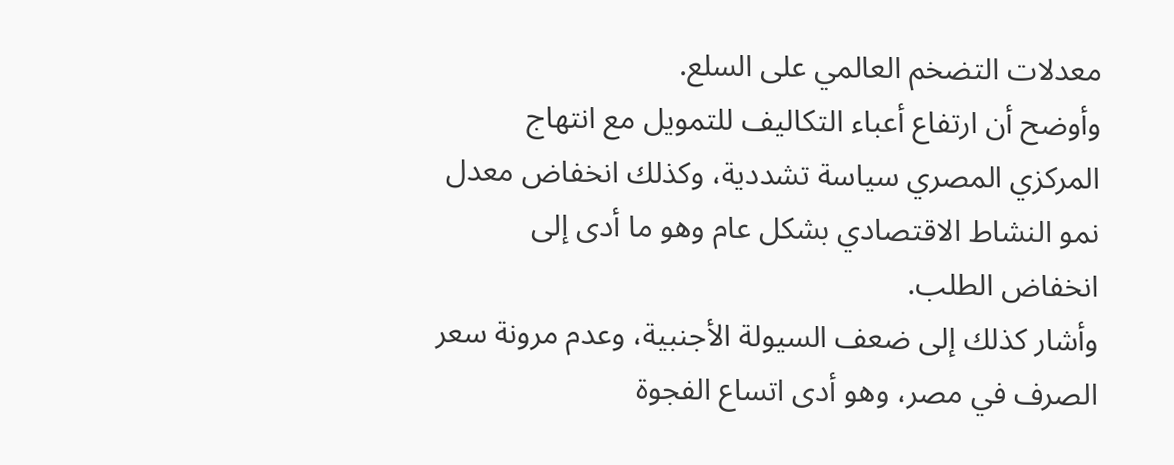معدلات التضخم العالمي على السلع.
وأوضح أن ارتفاع أعباء التكاليف للتمويل مع انتهاج المركزي المصري سياسة تشددية، وكذلك انخفاض معدل نمو النشاط الاقتصادي بشكل عام وهو ما أدى إلى انخفاض الطلب.
وأشار كذلك إلى ضعف السيولة الأجنبية، وعدم مرونة سعر الصرف في مصر، وهو أدى اتساع الفجوة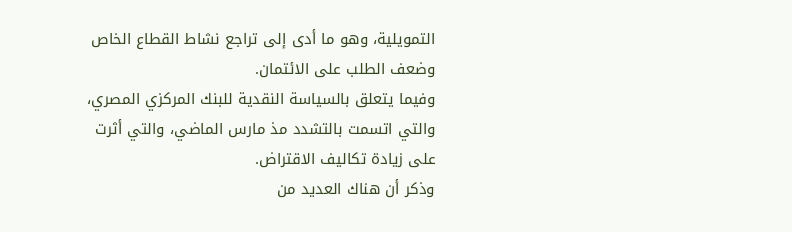التمويلية، وهو ما أدى إلى تراجع نشاط القطاع الخاص وضعف الطلب على الائتمان.
وفيما يتعلق بالسياسة النقدية للبنك المركزي المصري، والتي اتسمت بالتشدد مذ مارس الماضي، والتي أثرت على زيادة تكاليف الاقتراض.
وذكر أن هناك العديد من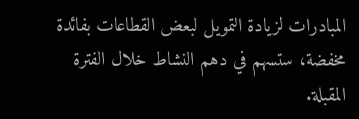المبادرات لزيادة التمويل لبعض القطاعات بفائدة مخفضة، ستسهم في دهم النشاط خلال الفترة المقبلة.